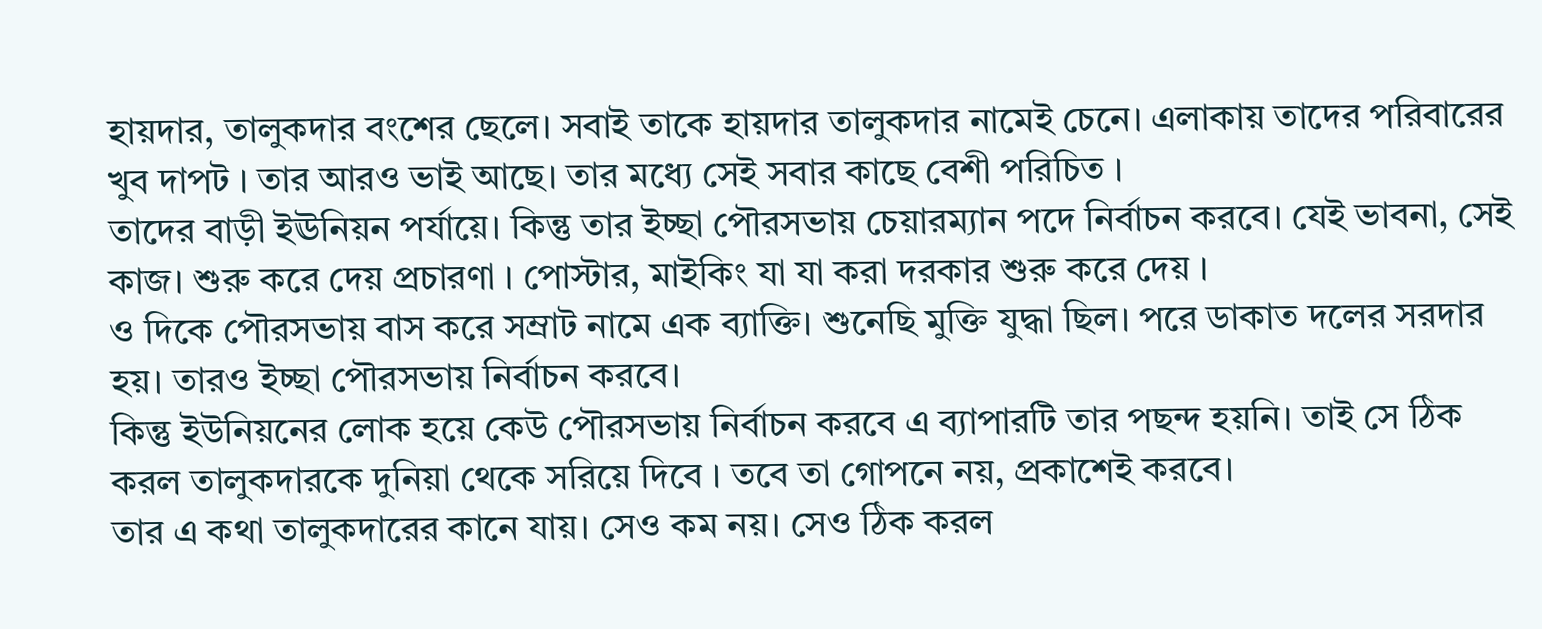হায়দার, তালুকদার বংশের ছেলে। সবাই তাকে হায়দার তালুকদার নামেই চেনে। এলাকায় তাদের পরিবারের খুব দাপট । তার আরও ভাই আছে। তার মধ্যে সেই সবার কাছে বেশী পরিচিত ।
তাদের বাড়ী ইঊনিয়ন পর্যায়ে। কিন্তু তার ইচ্ছা পৌরসভায় চেয়ারম্যান পদে নির্বাচন করবে। যেই ভাবনা, সেই কাজ। শুরু করে দেয় প্রচারণা । পোস্টার, মাইকিং যা যা করা দরকার শুরু করে দেয় ।
ও দিকে পৌরসভায় বাস করে সম্রাট নামে এক ব্যাক্তি। শুনেছি মুক্তি যুদ্ধা ছিল। পরে ডাকাত দলের সরদার হয়। তারও ইচ্ছা পৌরসভায় নির্বাচন করবে।
কিন্তু ইউনিয়নের লোক হয়ে কেউ পৌরসভায় নির্বাচন করবে এ ব্যাপারটি তার পছন্দ হয়নি। তাই সে ঠিক করল তালুকদারকে দুনিয়া থেকে সরিয়ে দিবে । তবে তা গোপনে নয়, প্রকাশেই করবে।
তার এ কথা তালুকদারের কানে যায়। সেও কম নয়। সেও ঠিক করল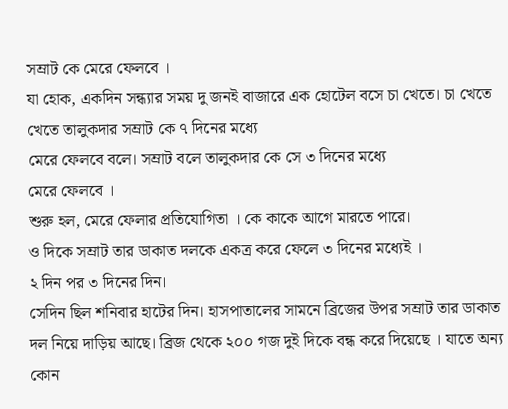সম্রাট কে মেরে ফেলবে ।
যা হোক, একদিন সন্ধ্যার সময় দু জনই বাজারে এক হোটেল বসে চা খেতে। চা খেতে খেতে তালুকদার সম্রাট কে ৭ দিনের মধ্যে
মেরে ফেলবে বলে। সম্রাট বলে তালুকদার কে সে ৩ দিনের মধ্যে
মেরে ফেলবে ।
শুরু হল, মেরে ফেলার প্রতিযোগিতা । কে কাকে আগে মারতে পারে।
ও দিকে সম্রাট তার ডাকাত দলকে একত্র করে ফেলে ৩ দিনের মধ্যেই ।
২ দিন পর ৩ দিনের দিন।
সেদিন ছিল শনিবার হাটের দিন। হাসপাতালের সামনে ব্রিজের উপর সম্রাট তার ডাকাত দল নিয়ে দাড়িয় আছে। ব্রিজ থেকে ২০০ গজ দুই দিকে বন্ধ করে দিয়েছে । যাতে অন্য কোন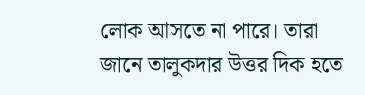লোক আসতে না পারে। তারা জানে তালুকদার উত্তর দিক হতে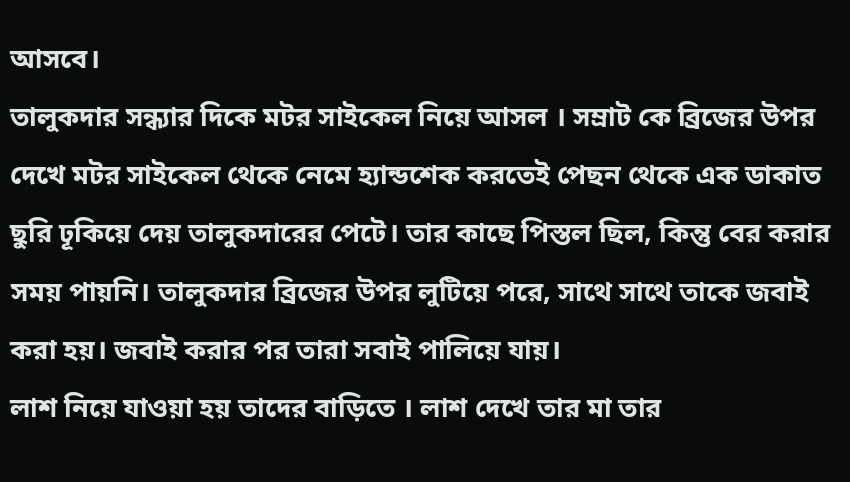আসবে।
তালুকদার সন্ধ্যার দিকে মটর সাইকেল নিয়ে আসল । সম্রাট কে ব্রিজের উপর দেখে মটর সাইকেল থেকে নেমে হ্যান্ডশেক করতেই পেছন থেকে এক ডাকাত ছুরি ঢূকিয়ে দেয় তালুকদারের পেটে। তার কাছে পিস্তল ছিল, কিন্তু বের করার সময় পায়নি। তালুকদার ব্রিজের উপর লুটিয়ে পরে, সাথে সাথে তাকে জবাই করা হয়। জবাই করার পর তারা সবাই পালিয়ে যায়।
লাশ নিয়ে যাওয়া হয় তাদের বাড়িতে । লাশ দেখে তার মা তার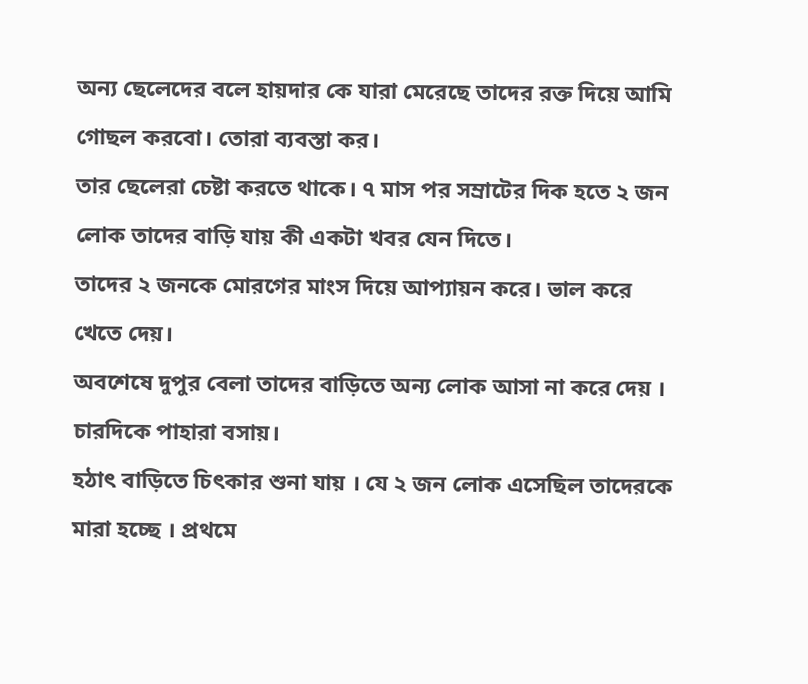অন্য ছেলেদের বলে হায়দার কে যারা মেরেছে তাদের রক্ত দিয়ে আমি গোছল করবো। তোরা ব্যবস্তা কর।
তার ছেলেরা চেষ্টা করতে থাকে। ৭ মাস পর সম্রাটের দিক হতে ২ জন লোক তাদের বাড়ি যায় কী একটা খবর যেন দিতে।
তাদের ২ জনকে মোরগের মাংস দিয়ে আপ্যায়ন করে। ভাল করে খেতে দেয়।
অবশেষে দুপুর বেলা তাদের বাড়িতে অন্য লোক আসা না করে দেয় । চারদিকে পাহারা বসায়।
হঠাৎ বাড়িতে চিৎকার শুনা যায় । যে ২ জন লোক এসেছিল তাদেরকে মারা হচ্ছে । প্রথমে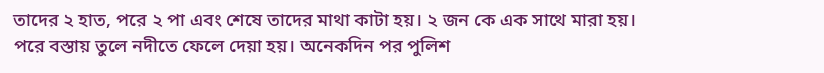তাদের ২ হাত, পরে ২ পা এবং শেষে তাদের মাথা কাটা হয়। ২ জন কে এক সাথে মারা হয়।
পরে বস্তায় তুলে নদীতে ফেলে দেয়া হয়। অনেকদিন পর পুলিশ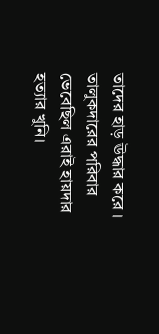তাদের হাড় ঊদ্ধার করে ।
তালুকদারের পরিবার ভেবেছিল এরাই হায়দার হত্যার খুনি।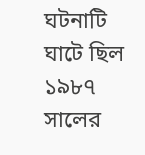ঘটনাটি ঘাটে ছিল ১৯৮৭ সালের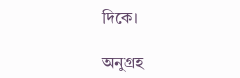দিকে।

অনুগ্রহ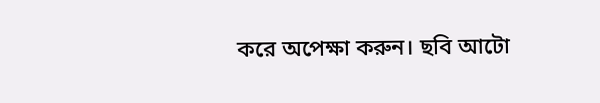করে অপেক্ষা করুন। ছবি আটো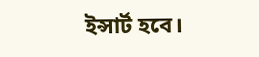ইন্সার্ট হবে।